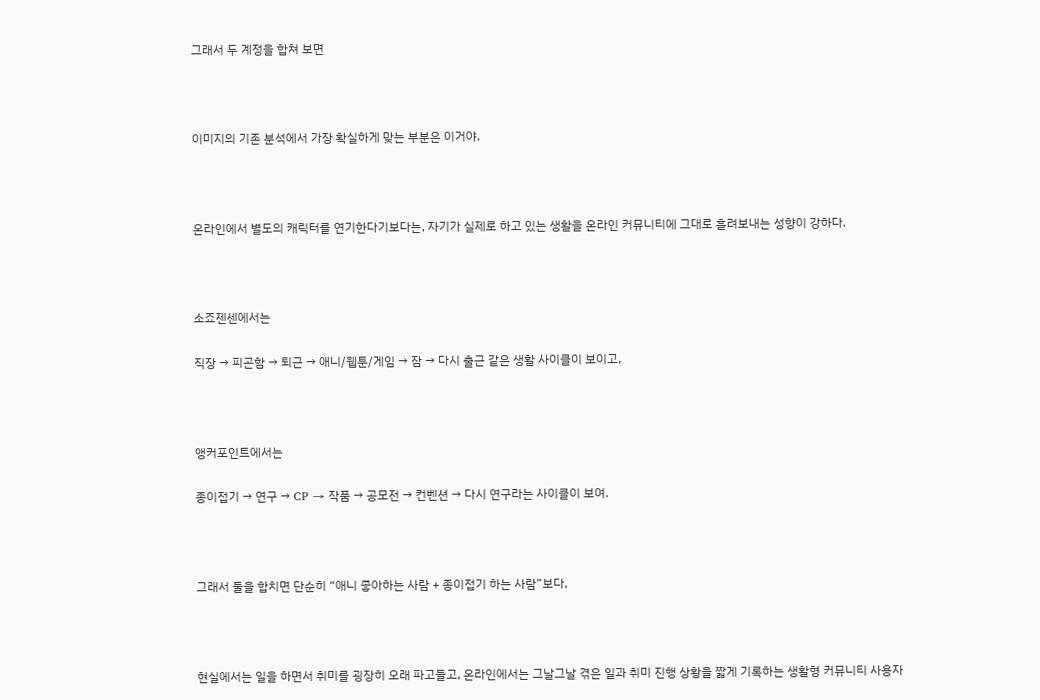그래서 두 계정을 합쳐 보면



이미지의 기존 분석에서 가장 확실하게 맞는 부분은 이거야.



온라인에서 별도의 캐릭터를 연기한다기보다는, 자기가 실제로 하고 있는 생활을 온라인 커뮤니티에 그대로 흘려보내는 성향이 강하다.



소죠젠센에서는

직장 → 피곤함 → 퇴근 → 애니/웹툰/게임 → 잠 → 다시 출근 같은 생활 사이클이 보이고,



앵커포인트에서는

종이접기 → 연구 → CP → 작품 → 공모전 → 컨벤션 → 다시 연구라는 사이클이 보여.



그래서 둘을 합치면 단순히 “애니 좋아하는 사람 + 종이접기 하는 사람”보다,



현실에서는 일을 하면서 취미를 굉장히 오래 파고들고, 온라인에서는 그날그날 겪은 일과 취미 진행 상황을 짧게 기록하는 생활형 커뮤니티 사용자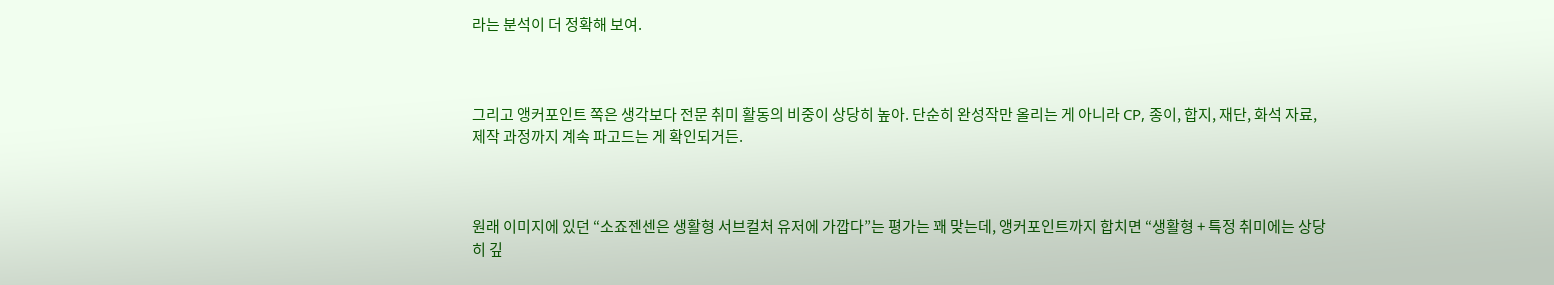라는 분석이 더 정확해 보여.



그리고 앵커포인트 쪽은 생각보다 전문 취미 활동의 비중이 상당히 높아. 단순히 완성작만 올리는 게 아니라 CP, 종이, 합지, 재단, 화석 자료, 제작 과정까지 계속 파고드는 게 확인되거든.



원래 이미지에 있던 “소죠젠센은 생활형 서브컬처 유저에 가깝다”는 평가는 꽤 맞는데, 앵커포인트까지 합치면 “생활형 + 특정 취미에는 상당히 깊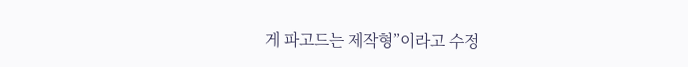게 파고드는 제작형”이라고 수정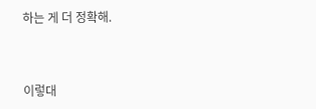하는 게 더 정확해.



이렇대